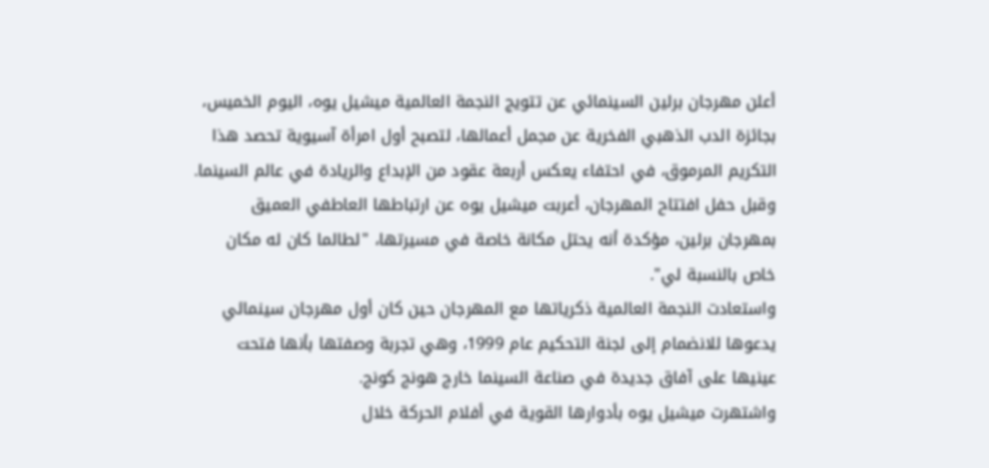أعلن مهرجان برلين السينمائي عن تتويج النجمة العالمية ميشيل يوه، اليوم الخميس، بجائزة الدب الذهبي الفخرية عن مجمل أعمالها، لتصبح أول امرأة آسيوية تحصد هذا التكريم المرموق، في احتفاء يعكس أربعة عقود من الإبداع والريادة في عالم السينما.
وقبل حفل افتتاح المهرجان، أعربت ميشيل يوه عن ارتباطها العاطفي العميق بمهرجان برلين، مؤكدة أنه يحتل مكانة خاصة في مسيرتها، "لطالما كان له مكان خاص بالنسبة لي".
واستعادت النجمة العالمية ذكرياتها مع المهرجان حين كان أول مهرجان سينمائي يدعوها للانضمام إلى لجنة التحكيم عام 1999، وهي تجربة وصفتها بأنها فتحت عينيها على آفاق جديدة في صناعة السينما خارج هونج كونج.
واشتهرت ميشيل يوه بأدوارها القوية في أفلام الحركة خلال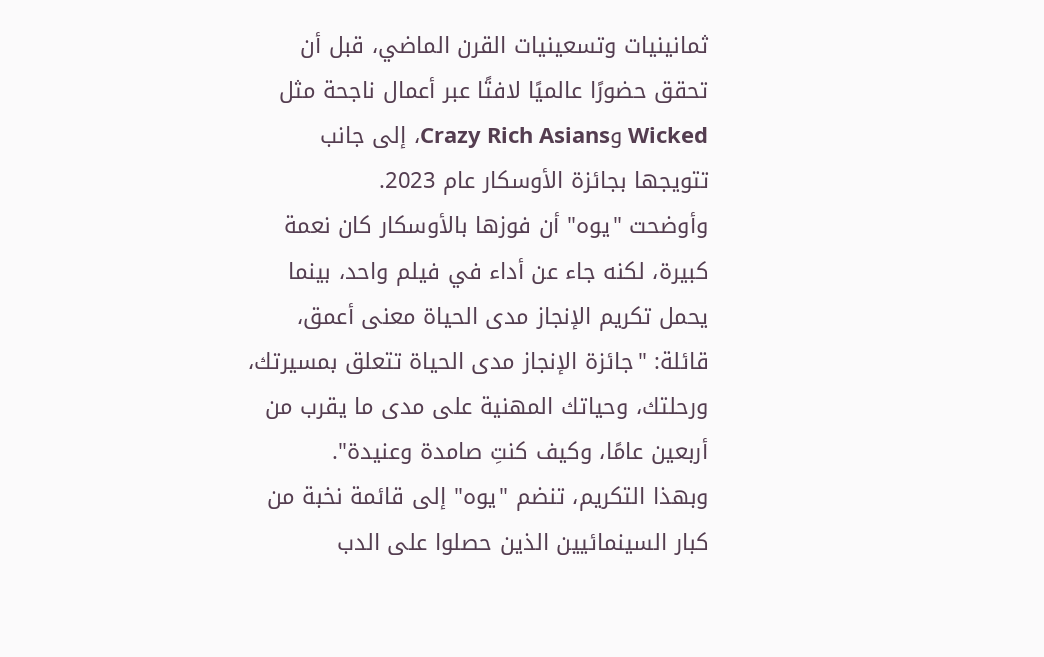ثمانينيات وتسعينيات القرن الماضي، قبل أن تحقق حضورًا عالميًا لافتًا عبر أعمال ناجحة مثل Wicked وCrazy Rich Asians، إلى جانب تتويجها بجائزة الأوسكار عام 2023.
وأوضحت "يوه" أن فوزها بالأوسكار كان نعمة كبيرة، لكنه جاء عن أداء في فيلم واحد، بينما يحمل تكريم الإنجاز مدى الحياة معنى أعمق، قائلة: "جائزة الإنجاز مدى الحياة تتعلق بمسيرتك، ورحلتك، وحياتك المهنية على مدى ما يقرب من أربعين عامًا، وكيف كنتِ صامدة وعنيدة".
وبهذا التكريم، تنضم "يوه" إلى قائمة نخبة من كبار السينمائيين الذين حصلوا على الدب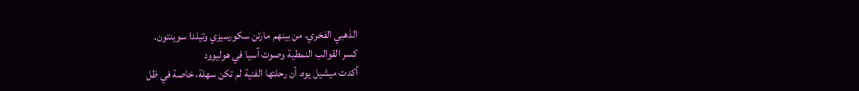الذهبي الفخري، من بينهم مارتن سكورسيزي وتيلدا سوينتون.
كسر القوالب النمطية وصوت آسيا في هوليوود
أكدت ميشيل يوه، أن رحلتها الفنية لم تكن سهلة، خاصة في ظل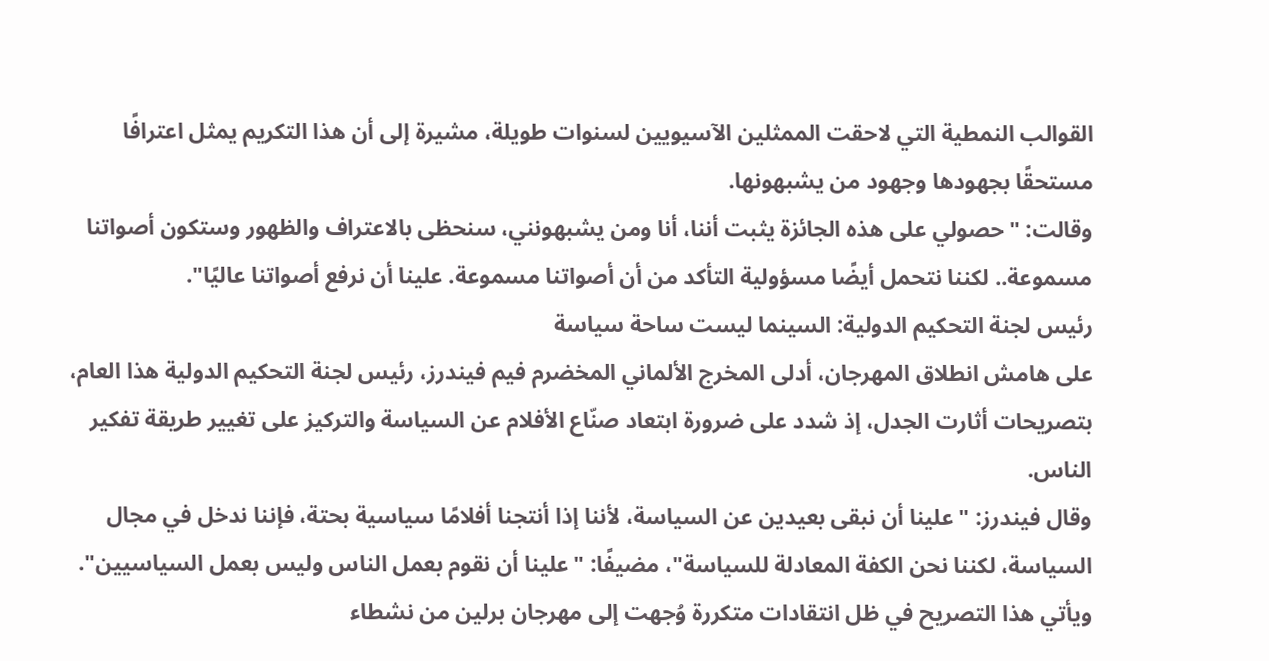القوالب النمطية التي لاحقت الممثلين الآسيويين لسنوات طويلة، مشيرة إلى أن هذا التكريم يمثل اعترافًا مستحقًا بجهودها وجهود من يشبهونها.
وقالت: "حصولي على هذه الجائزة يثبت أننا، أنا ومن يشبهونني، سنحظى بالاعتراف والظهور وستكون أصواتنا مسموعة.. لكننا نتحمل أيضًا مسؤولية التأكد من أن أصواتنا مسموعة. علينا أن نرفع أصواتنا عاليًا".
رئيس لجنة التحكيم الدولية: السينما ليست ساحة سياسة
على هامش انطلاق المهرجان، أدلى المخرج الألماني المخضرم فيم فيندرز، رئيس لجنة التحكيم الدولية هذا العام، بتصريحات أثارت الجدل، إذ شدد على ضرورة ابتعاد صنّاع الأفلام عن السياسة والتركيز على تغيير طريقة تفكير الناس.
وقال فيندرز: "علينا أن نبقى بعيدين عن السياسة، لأننا إذا أنتجنا أفلامًا سياسية بحتة، فإننا ندخل في مجال السياسة، لكننا نحن الكفة المعادلة للسياسة"، مضيفًا: "علينا أن نقوم بعمل الناس وليس بعمل السياسيين".
ويأتي هذا التصريح في ظل انتقادات متكررة وُجهت إلى مهرجان برلين من نشطاء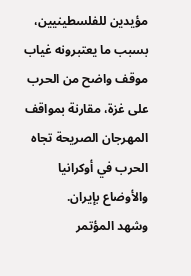مؤيدين للفلسطينيين، بسبب ما يعتبرونه غياب موقف واضح من الحرب على غزة، مقارنة بمواقف المهرجان الصريحة تجاه الحرب في أوكرانيا والأوضاع بإيران.
وشهد المؤتمر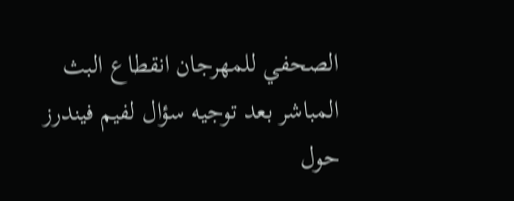الصحفي للمهرجان انقطاع البث المباشر بعد توجيه سؤال لفيم فيندرز حول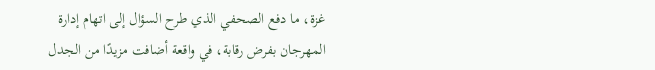غزة، ما دفع الصحفي الذي طرح السؤال إلى اتهام إدارة المهرجان بفرض رقابة، في واقعة أضافت مزيدًا من الجدل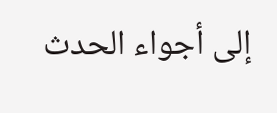إلى أجواء الحدث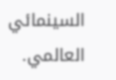السينمائي العالمي.